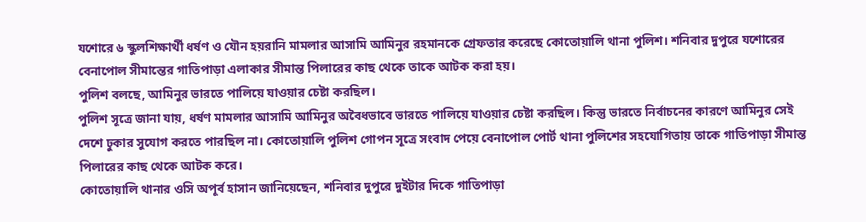যশোরে ৬ স্কুলশিক্ষার্থী ধর্ষণ ও যৌন হয়রানি মামলার আসামি আমিনুর রহমানকে গ্রেফতার করেছে কোতোয়ালি থানা পুলিশ। শনিবার দুপুরে যশোরের বেনাপোল সীমান্তের গাতিপাড়া এলাকার সীমান্ত পিলারের কাছ থেকে তাকে আটক করা হয়।
পুলিশ বলছে, আমিনুর ভারতে পালিয়ে যাওয়ার চেষ্টা করছিল।
পুলিশ সূত্রে জানা যায়, ধর্ষণ মামলার আসামি আমিনুর অবৈধভাবে ভারতে পালিয়ে যাওয়ার চেষ্টা করছিল। কিন্তু ভারতে নির্বাচনের কারণে আমিনুর সেই দেশে ঢুকার সুযোগ করতে পারছিল না। কোতোয়ালি পুলিশ গোপন সূত্রে সংবাদ পেয়ে বেনাপোল পোর্ট থানা পুলিশের সহযোগিতায় তাকে গাতিপাড়া সীমান্ত পিলারের কাছ থেকে আটক করে।
কোতোয়ালি থানার ওসি অপূর্ব হাসান জানিয়েছেন, শনিবার দুপুরে দুইটার দিকে গাতিপাড়া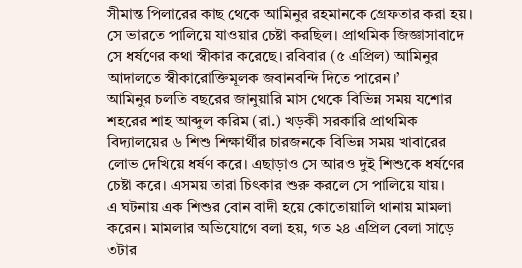সীমান্ত পিলারের কাছ থেকে আমিনুর রহমানকে গ্রেফতার করা হয়। সে ভারতে পালিয়ে যাওয়ার চেষ্টা করছিল। প্রাথমিক জিজ্ঞাসাবাদে সে ধর্ষণের কথা স্বীকার করেছে। রবিবার (৫ এপ্রিল) আমিনুর আদালতে স্বীকারোক্তিমূলক জবানবন্দি দিতে পারেন।’
আমিনুর চলতি বছরের জানুয়ারি মাস থেকে বিভিন্ন সময় যশোর শহরের শাহ আব্দুল করিম (রা.) খড়কী সরকারি প্রাথমিক বিদ্যালয়ের ৬ শিশু শিক্ষার্থীর চারজনকে বিভিন্ন সময় খাবারের লোভ দেখিয়ে ধর্ষণ করে। এছাড়াও সে আরও দুই শিশুকে ধর্ষণের চেষ্টা করে। এসময় তারা চিৎকার শুরু করলে সে পালিয়ে যায়।
এ ঘটনায় এক শিশুর বোন বাদী হয়ে কোতোয়ালি থানায় মামলা করেন। মামলার অভিযোগে বলা হয়, গত ২৪ এপ্রিল বেলা সাড়ে ৩টার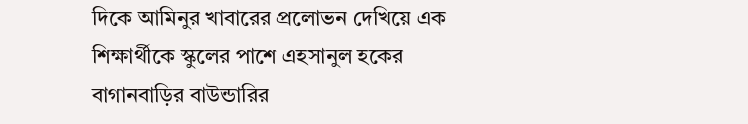দিকে আমিনুর খাবারের প্রলোভন দেখিয়ে এক শিক্ষার্থীকে স্কুলের পাশে এহসানুল হকের বাগানবাড়ির বাউন্ডারির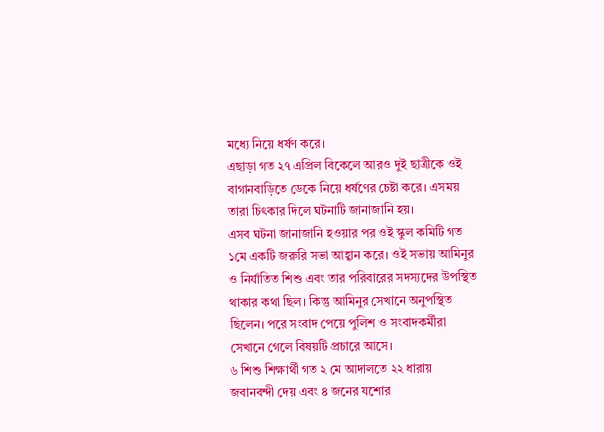মধ্যে নিয়ে ধর্ষণ করে।
এছাড়া গত ২৭ এপ্রিল বিকেলে আরও দুই ছাত্রীকে ওই বাগানবাড়িতে ডেকে নিয়ে ধর্ষণের চেষ্টা করে। এসময় তারা চিৎকার দিলে ঘটনাটি জানাজানি হয়।
এসব ঘটনা জানাজানি হওয়ার পর ওই স্কুল কমিটি গত ১মে একটি জরুরি সভা আহ্বান করে। ওই সভায় আমিনুর ও নির্যাতিত শিশু এবং তার পরিবারের সদস্যদের উপস্থিত থাকার কথা ছিল। কিন্তু আমিনুর সেখানে অনুপস্থিত ছিলেন। পরে সংবাদ পেয়ে পুলিশ ও সংবাদকর্মীরা সেখানে গেলে বিষয়টি প্রচারে আসে।
৬ শিশু শিক্ষার্থী গত ২ মে আদালতে ২২ ধারায় জবানবন্দী দেয় এবং ৪ জনের যশোর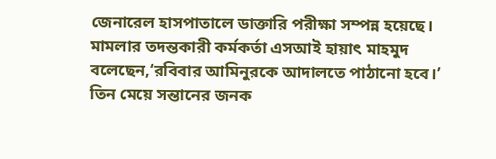জেনারেল হাসপাতালে ডাক্তারি পরীক্ষা সম্পন্ন হয়েছে।
মামলার তদন্তকারী কর্মকর্তা এসআই হায়াৎ মাহমুদ বলেছেন,‘রবিবার আমিনুরকে আদালতে পাঠানো হবে।’
তিন মেয়ে সন্তানের জনক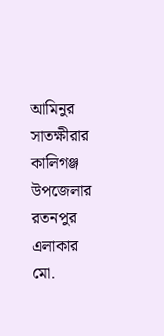আমিনুর সাতক্ষীরার কালিগঞ্জ উপজেলার রতনপুর এলাকার মো.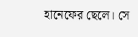হানেফের ছেলে। সে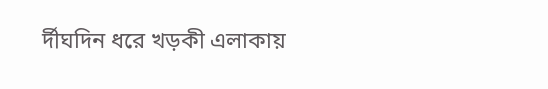র্দীঘদিন ধরে খড়কী এলাকায়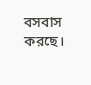বসবাস করছে।